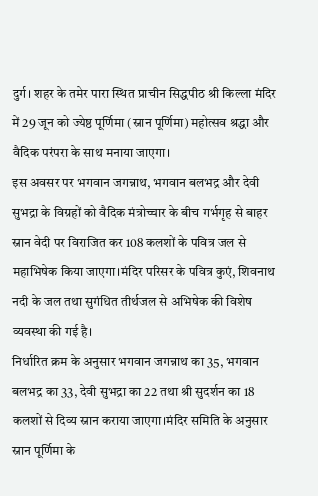दुर्ग। शहर के तमेर पारा स्थित प्राचीन सिद्धपीठ श्री किल्ला मंदिर में 29 जून को ज्येष्ठ पूर्णिमा (स्नान पूर्णिमा) महोत्सव श्रद्धा और वैदिक परंपरा के साथ मनाया जाएगा।
इस अवसर पर भगवान जगन्नाथ, भगवान बलभद्र और देवी सुभद्रा के विग्रहों को वैदिक मंत्रोच्चार के बीच गर्भगृह से बाहर स्नान वेदी पर विराजित कर 108 कलशों के पवित्र जल से महाभिषेक किया जाएगा।मंदिर परिसर के पवित्र कुएं, शिवनाथ नदी के जल तथा सुगंधित तीर्थजल से अभिषेक की विशेष व्यवस्था की गई है।
निर्धारित क्रम के अनुसार भगवान जगन्नाथ का 35, भगवान बलभद्र का 33, देवी सुभद्रा का 22 तथा श्री सुदर्शन का 18 कलशों से दिव्य स्नान कराया जाएगा।मंदिर समिति के अनुसार स्नान पूर्णिमा के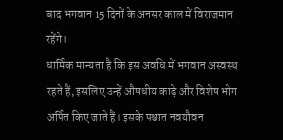बाद भगवान 15 दिनों के अनसर काल में विराजमान रहेंगे।
धार्मिक मान्यता है कि इस अवधि में भगवान अस्वस्थ रहते हैं, इसलिए उन्हें औषधीय काढ़े और विशेष भोग अर्पित किए जाते हैं। इसके पश्चात नवयौवन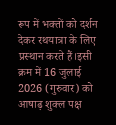रूप में भक्तों को दर्शन देकर रथयात्रा के लिए प्रस्थान करते हैं।इसी क्रम में 16 जुलाई 2026 (गुरुवार) को आषाढ़ शुक्ल पक्ष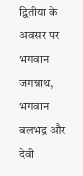द्वितीया के अवसर पर भगवान जगन्नाथ, भगवान बलभद्र और देवी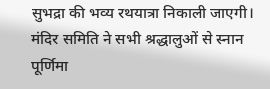सुभद्रा की भव्य रथयात्रा निकाली जाएगी।
मंदिर समिति ने सभी श्रद्धालुओं से स्नान पूर्णिमा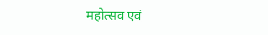महोत्सव एवं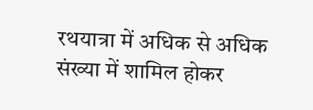रथयात्रा में अधिक से अधिक संख्या में शामिल होकर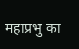महाप्रभु का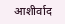आशीर्वाद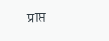प्राप्त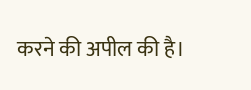करने की अपील की है।